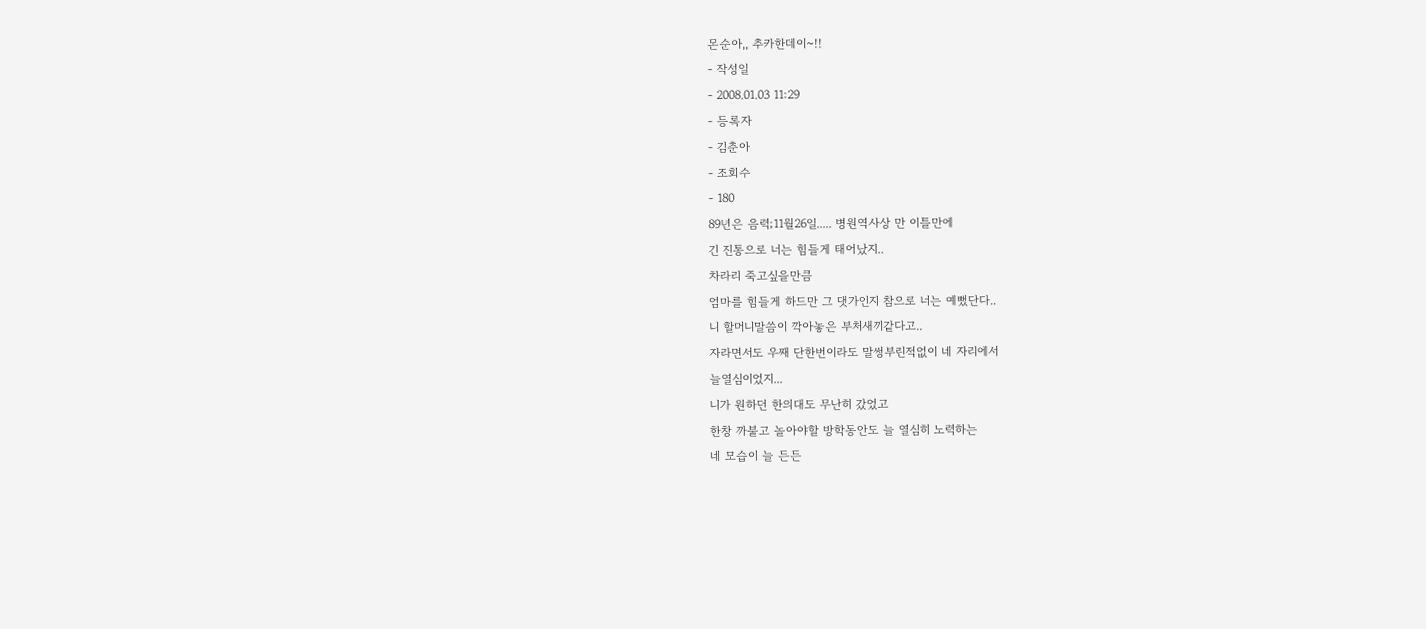몬순아,, 추카한데이~!!
- 작성일
- 2008.01.03 11:29
- 등록자
- 김춘아
- 조회수
- 180
89년은 음력;11월26일..... 병원역사상 만 이틀만에
긴 진통으로 너는 힘들게 태어났지..
차라리 죽고싶을만큼
엄마를 힘들게 하드만 그 댓가인지 참으로 너는 예뻤단다..
니 할머니말씀이 깍아놓은 부처새끼같다고..
자라면서도 우째 단한번이라도 말썽부린적없이 네 자리에서
늘열심이었지...
니가 원하던 한의대도 무난히 갔었고
한창 까불고 놀아야할 방학동안도 늘 열심히 노력하는
네 모습이 늘 든든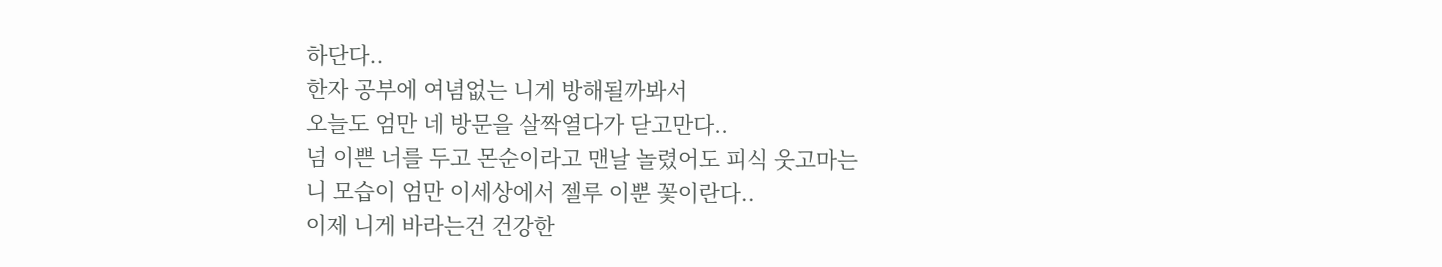하단다..
한자 공부에 여념없는 니게 방해될까봐서
오늘도 엄만 네 방문을 살짝열다가 닫고만다..
넘 이쁜 너를 두고 몬순이라고 맨날 놀렸어도 피식 웃고마는
니 모습이 엄만 이세상에서 젤루 이뿐 꽃이란다..
이제 니게 바라는건 건강한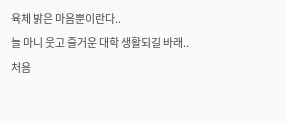육체 밝은 마음뿐이란다..
늘 마니 웃고 즐거운 대학 생활되길 바래..
처음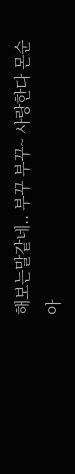해보는말같네.. 부꾸 부꾸~ 사랑한다 몬순아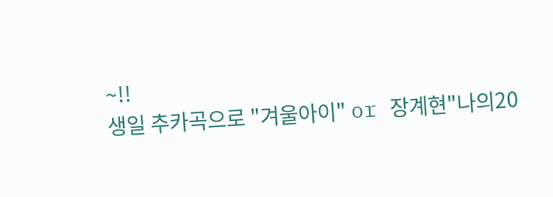~!!
생일 추카곡으로 "겨울아이" or 장계현"나의20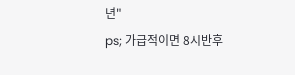년"
ps; 가급적이면 8시반후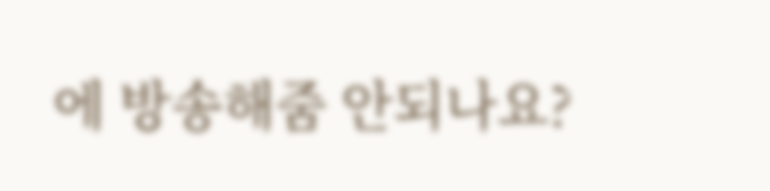에 방송해줌 안되나요?